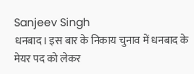Sanjeev Singh
धनबाद। इस बार के निकाय चुनाव में धनबाद के मेयर पद को लेकर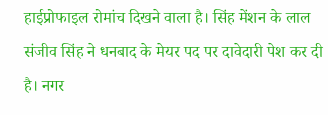हाईप्रोफाइल रोमांच दिखने वाला है। सिंह मेंशन के लाल संजीव सिंह ने धनबाद के मेयर पद पर दावेदारी पेश कर दी है। नगर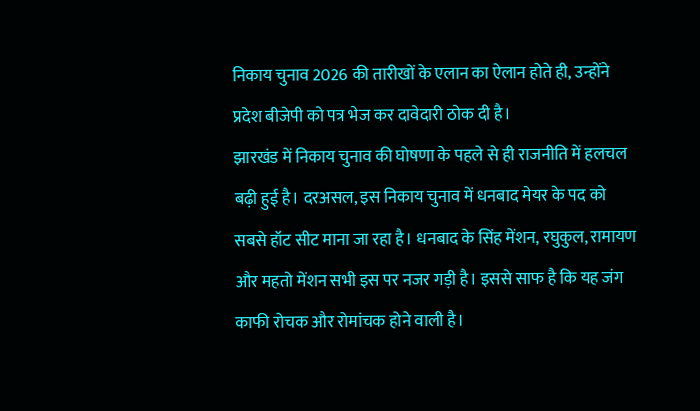निकाय चुनाव 2026 की तारीखों के एलान का ऐलान होते ही, उन्होंने प्रदेश बीजेपी को पत्र भेज कर दावेदारी ठोक दी है।
झारखंड में निकाय चुनाव की घोषणा के पहले से ही राजनीति में हलचल बढ़ी हुई है। दरअसल, इस निकाय चुनाव में धनबाद मेयर के पद को सबसे हॉट सीट माना जा रहा है। धनबाद के सिंह मेंशन, रघुकुल, रामायण और महतो मेंशन सभी इस पर नजर गड़ी है। इससे साफ है कि यह जंग काफी रोचक और रोमांचक होने वाली है।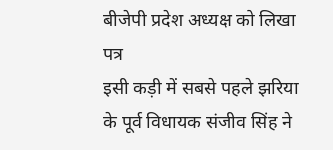बीजेपी प्रदेश अध्यक्ष को लिखा पत्र
इसी कड़ी में सबसे पहले झरिया के पूर्व विधायक संजीव सिंह ने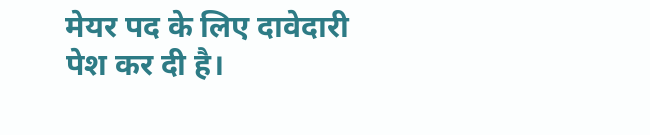मेयर पद के लिए दावेदारी पेश कर दी है।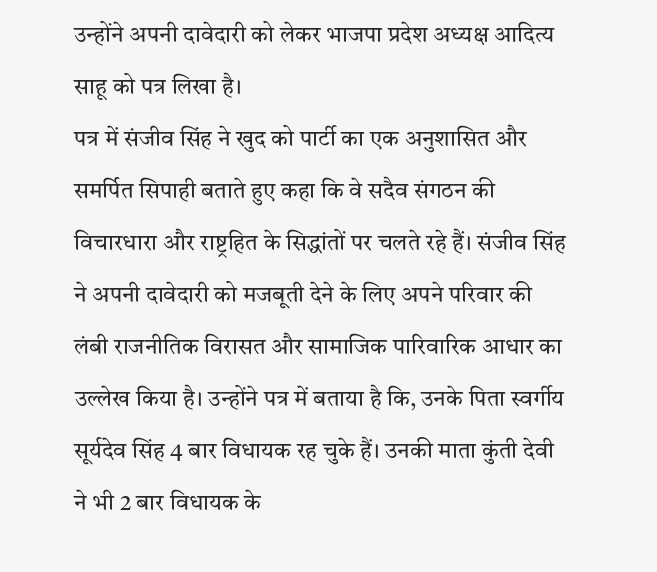उन्होंने अपनी दावेदारी को लेकर भाजपा प्रदेश अध्यक्ष आदित्य साहू को पत्र लिखा है।
पत्र में संजीव सिंह ने खुद को पार्टी का एक अनुशासित और समर्पित सिपाही बताते हुए कहा कि वे सदैव संगठन की विचारधारा और राष्ट्रहित के सिद्धांतों पर चलते रहे हैं। संजीव सिंह ने अपनी दावेदारी को मजबूती देने के लिए अपने परिवार की लंबी राजनीतिक विरासत और सामाजिक पारिवारिक आधार का उल्लेख किया है। उन्होंने पत्र में बताया है कि, उनके पिता स्वर्गीय सूर्यदेव सिंह 4 बार विधायक रह चुके हैं। उनकी माता कुंती देवी ने भी 2 बार विधायक के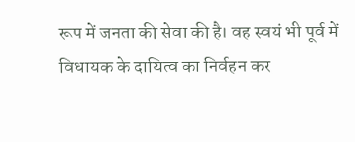रूप में जनता की सेवा की है। वह स्वयं भी पूर्व में विधायक के दायित्व का निर्वहन कर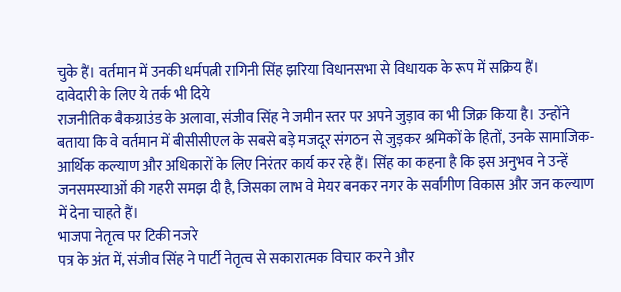चुके हैं। वर्तमान में उनकी धर्मपत्नी रागिनी सिंह झरिया विधानसभा से विधायक के रूप में सक्रिय हैं।
दावेदारी के लिए ये तर्क भी दिये
राजनीतिक बैकग्राउंड के अलावा, संजीव सिंह ने जमीन स्तर पर अपने जुड़ाव का भी जिक्र किया है। उन्होंने बताया कि वे वर्तमान में बीसीसीएल के सबसे बड़े मजदूर संगठन से जुड़कर श्रमिकों के हितों, उनके सामाजिक-आर्थिक कल्याण और अधिकारों के लिए निरंतर कार्य कर रहे हैं। सिंह का कहना है कि इस अनुभव ने उन्हें जनसमस्याओं की गहरी समझ दी है, जिसका लाभ वे मेयर बनकर नगर के सर्वांगीण विकास और जन कल्याण में देना चाहते हैं।
भाजपा नेतृत्व पर टिकी नजरे
पत्र के अंत में, संजीव सिंह ने पार्टी नेतृत्व से सकारात्मक विचार करने और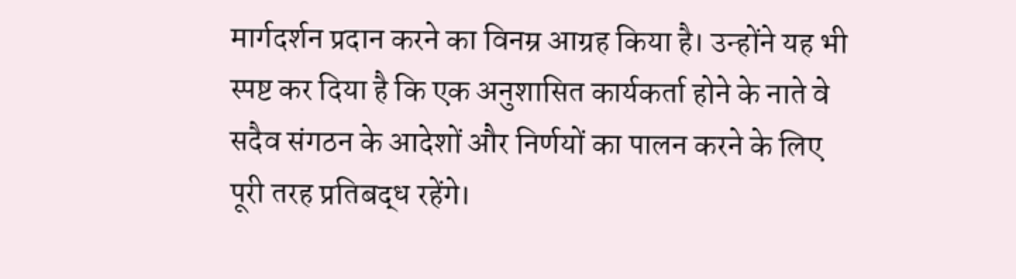मार्गदर्शन प्रदान करने का विनम्र आग्रह किया है। उन्होंने यह भी स्पष्ट कर दिया है कि एक अनुशासित कार्यकर्ता होने के नाते वे सदैव संगठन के आदेशों और निर्णयों का पालन करने के लिए पूरी तरह प्रतिबद्ध रहेंगे।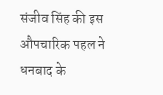संजीव सिंह की इस औपचारिक पहल ने धनबाद के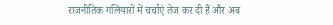राजनीतिक गलियारों में चर्चाएं तेज कर दी हैं और अब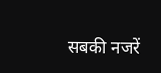सबकी नजरें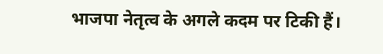भाजपा नेतृत्व के अगले कदम पर टिकी हैं।